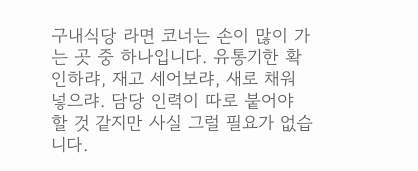구내식당 라면 코너는 손이 많이 가는 곳 중 하나입니다. 유통기한 확인하랴, 재고 세어보랴, 새로 채워 넣으랴. 담당 인력이 따로 붙어야 할 것 같지만 사실 그럴 필요가 없습니다.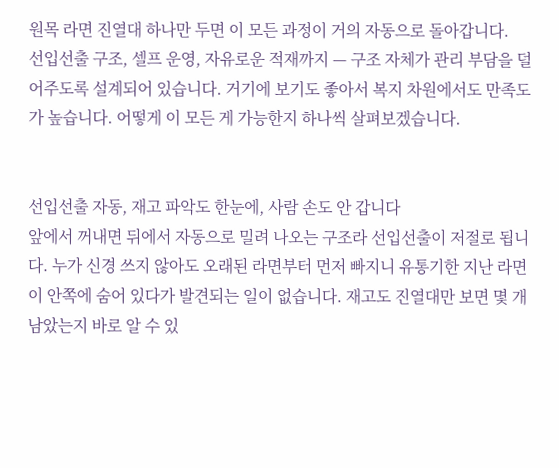원목 라면 진열대 하나만 두면 이 모든 과정이 거의 자동으로 돌아갑니다.
선입선출 구조, 셀프 운영, 자유로운 적재까지 — 구조 자체가 관리 부담을 덜어주도록 설계되어 있습니다. 거기에 보기도 좋아서 복지 차원에서도 만족도가 높습니다. 어떻게 이 모든 게 가능한지 하나씩 살펴보겠습니다.


선입선출 자동, 재고 파악도 한눈에, 사람 손도 안 갑니다
앞에서 꺼내면 뒤에서 자동으로 밀려 나오는 구조라 선입선출이 저절로 됩니다. 누가 신경 쓰지 않아도 오래된 라면부터 먼저 빠지니 유통기한 지난 라면이 안쪽에 숨어 있다가 발견되는 일이 없습니다. 재고도 진열대만 보면 몇 개 남았는지 바로 알 수 있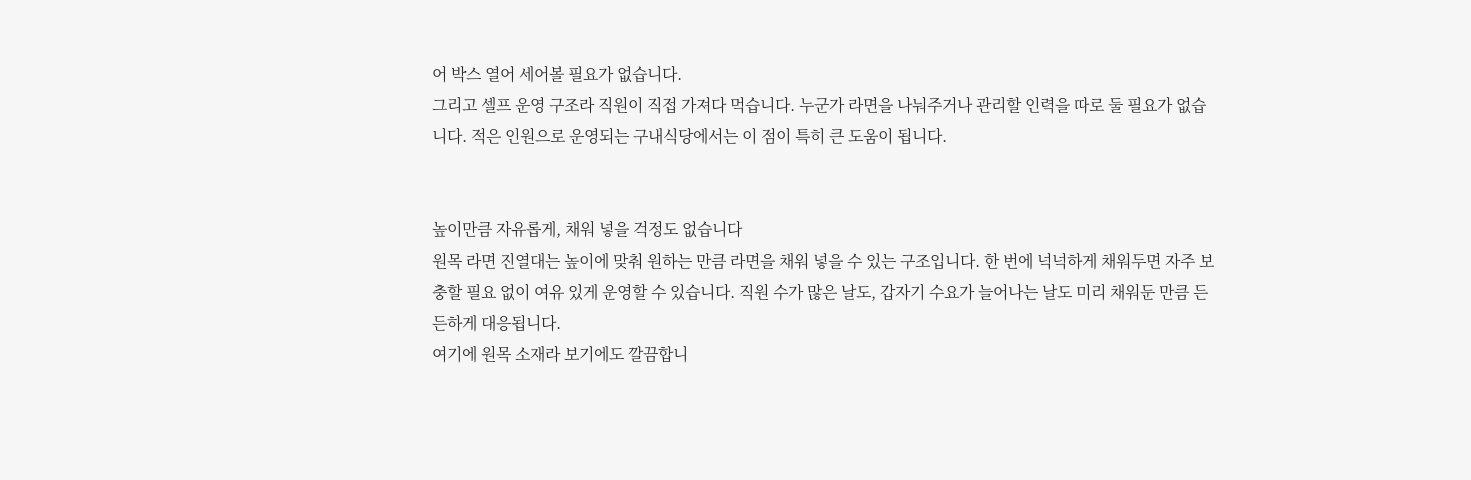어 박스 열어 세어볼 필요가 없습니다.
그리고 셀프 운영 구조라 직원이 직접 가져다 먹습니다. 누군가 라면을 나눠주거나 관리할 인력을 따로 둘 필요가 없습니다. 적은 인원으로 운영되는 구내식당에서는 이 점이 특히 큰 도움이 됩니다.


높이만큼 자유롭게, 채워 넣을 걱정도 없습니다
원목 라면 진열대는 높이에 맞춰 원하는 만큼 라면을 채워 넣을 수 있는 구조입니다. 한 번에 넉넉하게 채워두면 자주 보충할 필요 없이 여유 있게 운영할 수 있습니다. 직원 수가 많은 날도, 갑자기 수요가 늘어나는 날도 미리 채워둔 만큼 든든하게 대응됩니다.
여기에 원목 소재라 보기에도 깔끔합니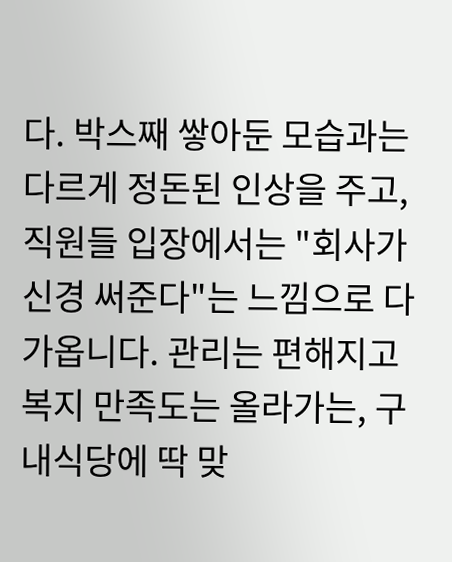다. 박스째 쌓아둔 모습과는 다르게 정돈된 인상을 주고, 직원들 입장에서는 "회사가 신경 써준다"는 느낌으로 다가옵니다. 관리는 편해지고 복지 만족도는 올라가는, 구내식당에 딱 맞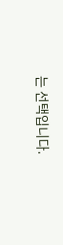는 선택입니다.